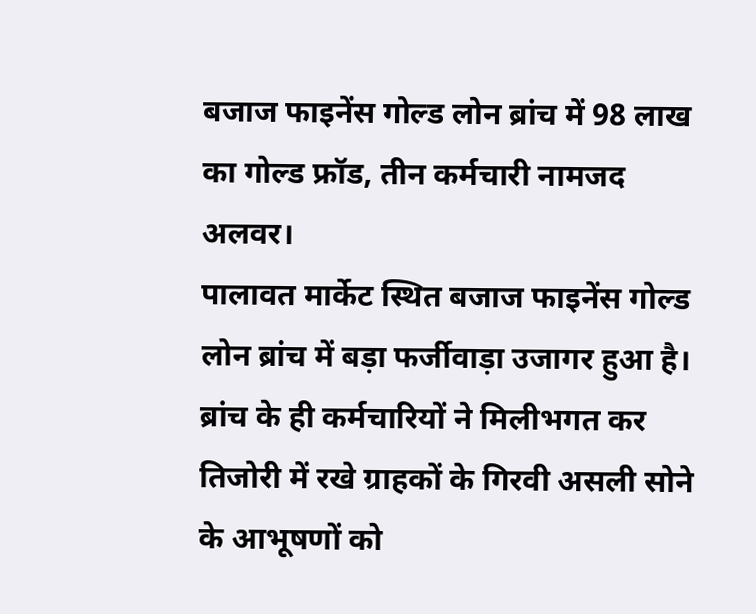बजाज फाइनेंस गोल्ड लोन ब्रांच में 98 लाख का गोल्ड फ्रॉड, तीन कर्मचारी नामजद
अलवर।
पालावत मार्केट स्थित बजाज फाइनेंस गोल्ड लोन ब्रांच में बड़ा फर्जीवाड़ा उजागर हुआ है। ब्रांच के ही कर्मचारियों ने मिलीभगत कर तिजोरी में रखे ग्राहकों के गिरवी असली सोने के आभूषणों को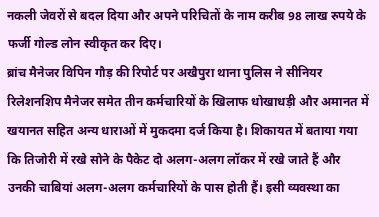नकली जेवरों से बदल दिया और अपने परिचितों के नाम करीब 98 लाख रुपये के फर्जी गोल्ड लोन स्वीकृत कर दिए।
ब्रांच मैनेजर विपिन गौड़ की रिपोर्ट पर अखैपुरा थाना पुलिस ने सीनियर रिलेशनशिप मैनेजर समेत तीन कर्मचारियों के खिलाफ धोखाधड़ी और अमानत में खयानत सहित अन्य धाराओं में मुकदमा दर्ज किया है। शिकायत में बताया गया कि तिजोरी में रखे सोने के पैकेट दो अलग-अलग लॉकर में रखे जाते हैं और उनकी चाबियां अलग-अलग कर्मचारियों के पास होती हैं। इसी व्यवस्था का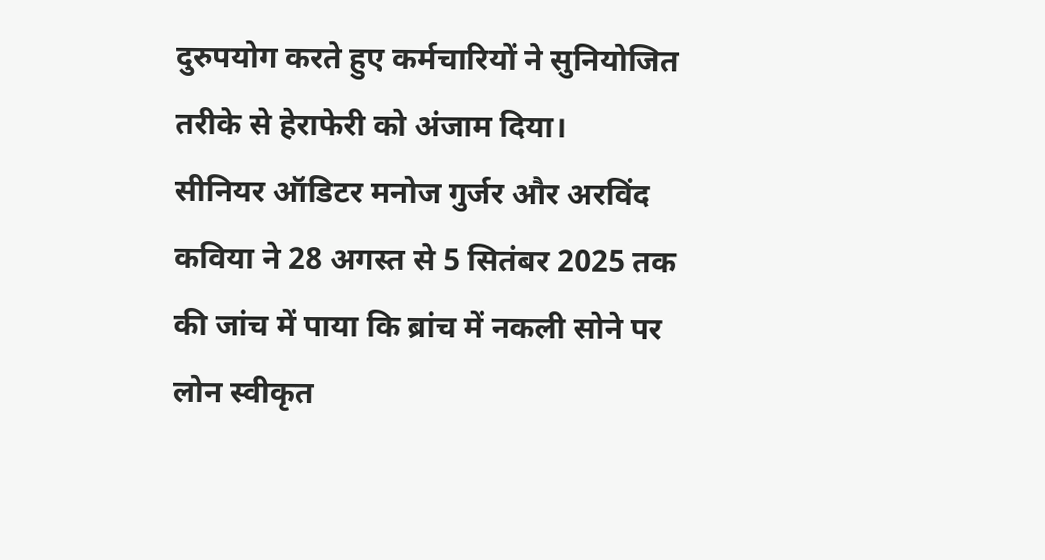दुरुपयोग करते हुए कर्मचारियों ने सुनियोजित तरीके से हेराफेरी को अंजाम दिया।
सीनियर ऑडिटर मनोज गुर्जर और अरविंद कविया ने 28 अगस्त से 5 सितंबर 2025 तक की जांच में पाया कि ब्रांच में नकली सोने पर लोन स्वीकृत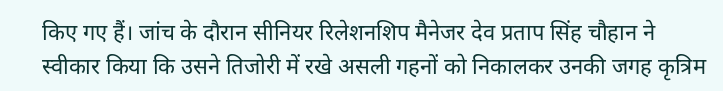किए गए हैं। जांच के दौरान सीनियर रिलेशनशिप मैनेजर देव प्रताप सिंह चौहान ने स्वीकार किया कि उसने तिजोरी में रखे असली गहनों को निकालकर उनकी जगह कृत्रिम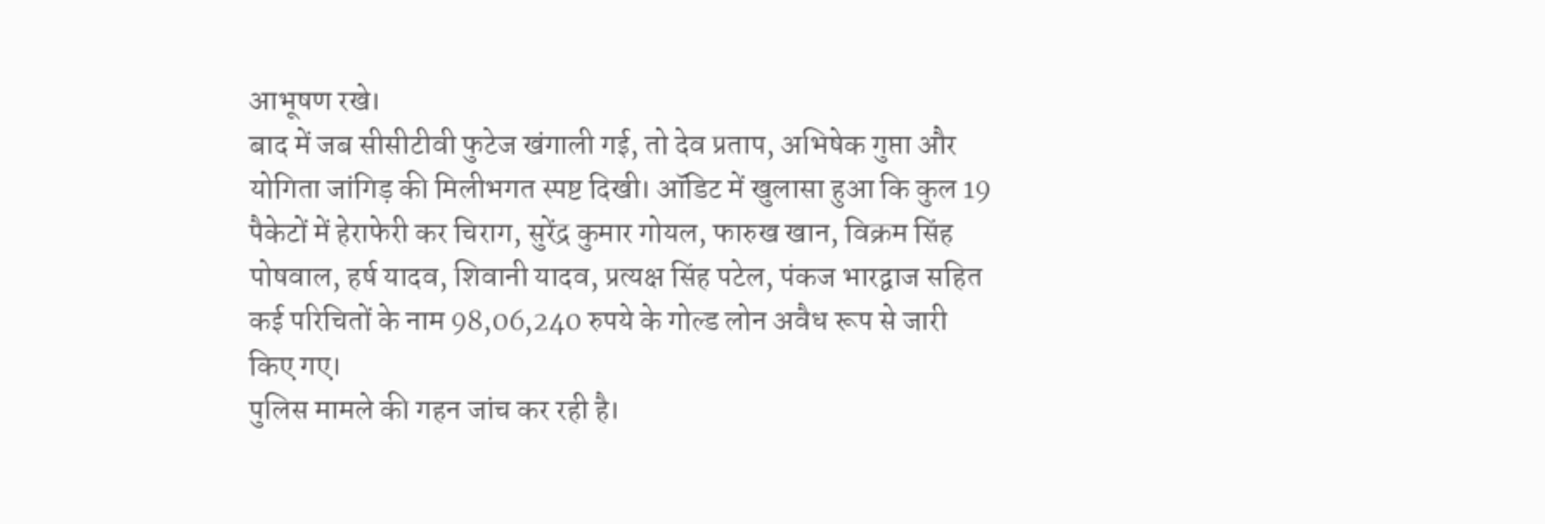आभूषण रखे।
बाद में जब सीसीटीवी फुटेज खंगाली गई, तो देव प्रताप, अभिषेक गुप्ता और योगिता जांगिड़ की मिलीभगत स्पष्ट दिखी। ऑडिट में खुलासा हुआ कि कुल 19 पैकेटों में हेराफेरी कर चिराग, सुरेंद्र कुमार गोयल, फारुख खान, विक्रम सिंह पोषवाल, हर्ष यादव, शिवानी यादव, प्रत्यक्ष सिंह पटेल, पंकज भारद्वाज सहित कई परिचितों के नाम 98,06,240 रुपये के गोल्ड लोन अवैध रूप से जारी किए गए।
पुलिस मामले की गहन जांच कर रही है।